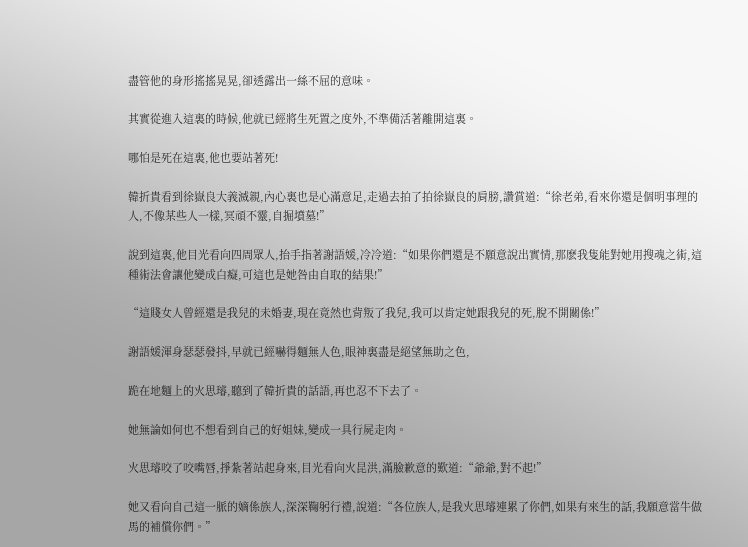盡管他的身形搖搖晃晃,卻透露出一絲不屈的意味。

其實從進入這裏的時候,他就已經將生死置之度外,不準備活著離開這裏。

哪怕是死在這裏,他也要站著死!

韓折貴看到徐嶽良大義滅親,內心裏也是心滿意足,走過去拍了拍徐嶽良的肩膀,讚賞道:“徐老弟,看來你還是個明事理的人,不像某些人一樣,冥頑不靈,自掘墳墓!”

說到這裏,他目光看向四周眾人,抬手指著謝語媛,冷冷道:“如果你們還是不願意說出實情,那麽我隻能對她用搜魂之術,這種術法會讓他變成白癡,可這也是她咎由自取的結果!”

“這賤女人曾經還是我兒的未婚妻,現在竟然也背叛了我兒,我可以肯定她跟我兒的死,脫不開關係!”

謝語媛渾身瑟瑟發抖,早就已經嚇得麵無人色,眼神裏盡是絕望無助之色,

跪在地麵上的火思璿,聽到了韓折貴的話語,再也忍不下去了。

她無論如何也不想看到自己的好姐妹,變成一具行屍走肉。

火思璿咬了咬嘴唇,掙紮著站起身來,目光看向火昆洪,滿臉歉意的歎道:“爺爺,對不起!”

她又看向自己這一脈的嫡係族人,深深鞠躬行禮,說道:“各位族人,是我火思璿連累了你們,如果有來生的話,我願意當牛做馬的補償你們。”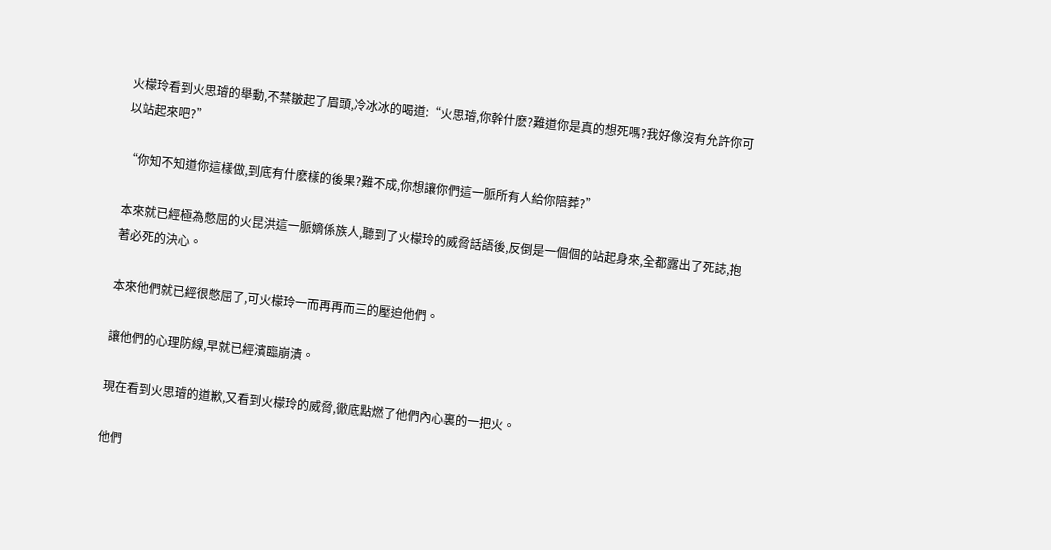火檬玲看到火思璿的舉動,不禁皺起了眉頭,冷冰冰的喝道:“火思璿,你幹什麽?難道你是真的想死嗎?我好像沒有允許你可以站起來吧?”

“你知不知道你這樣做,到底有什麽樣的後果?難不成,你想讓你們這一脈所有人給你陪葬?”

本來就已經極為憋屈的火昆洪這一脈嫡係族人,聽到了火檬玲的威脅話語後,反倒是一個個的站起身來,全都露出了死誌,抱著必死的決心。

本來他們就已經很憋屈了,可火檬玲一而再再而三的壓迫他們。

讓他們的心理防線,早就已經濱臨崩潰。

現在看到火思璿的道歉,又看到火檬玲的威脅,徹底點燃了他們內心裏的一把火。

他們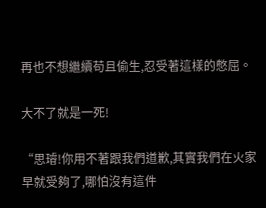再也不想繼續苟且偷生,忍受著這樣的憋屈。

大不了就是一死!

“思璿!你用不著跟我們道歉,其實我們在火家早就受夠了,哪怕沒有這件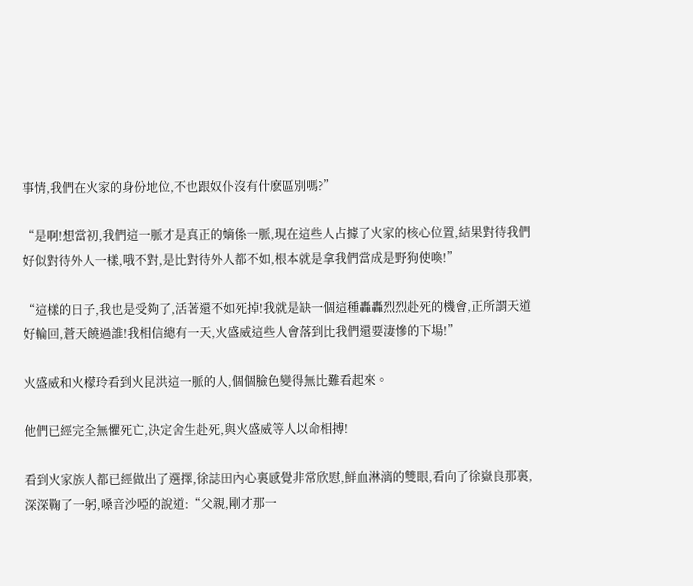事情,我們在火家的身份地位,不也跟奴仆沒有什麽區別嗎?”

“是啊!想當初,我們這一脈才是真正的嫡係一脈,現在這些人占據了火家的核心位置,結果對待我們好似對待外人一樣,哦不對,是比對待外人都不如,根本就是拿我們當成是野狗使喚!”

“這樣的日子,我也是受夠了,活著還不如死掉!我就是缺一個這種轟轟烈烈赴死的機會,正所謂天道好輪回,蒼天饒過誰!我相信總有一天,火盛威這些人會落到比我們還要淒慘的下場!”

火盛威和火檬玲看到火昆洪這一脈的人,個個臉色變得無比難看起來。

他們已經完全無懼死亡,決定舍生赴死,與火盛威等人以命相搏!

看到火家族人都已經做出了選擇,徐誌田內心裏感覺非常欣慰,鮮血淋漓的雙眼,看向了徐嶽良那裏,深深鞠了一躬,嗓音沙啞的說道:“父親,剛才那一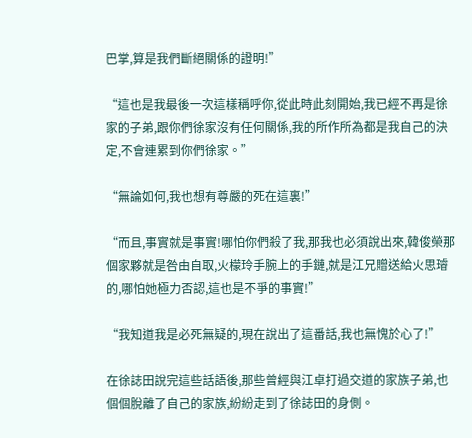巴掌,算是我們斷絕關係的證明!”

“這也是我最後一次這樣稱呼你,從此時此刻開始,我已經不再是徐家的子弟,跟你們徐家沒有任何關係,我的所作所為都是我自己的決定,不會連累到你們徐家。”

“無論如何,我也想有尊嚴的死在這裏!”

“而且,事實就是事實!哪怕你們殺了我,那我也必須說出來,韓俊榮那個家夥就是咎由自取,火檬玲手腕上的手鏈,就是江兄贈送給火思璿的,哪怕她極力否認,這也是不爭的事實!”

“我知道我是必死無疑的,現在說出了這番話,我也無愧於心了!”

在徐誌田說完這些話語後,那些曾經與江卓打過交道的家族子弟,也個個脫離了自己的家族,紛紛走到了徐誌田的身側。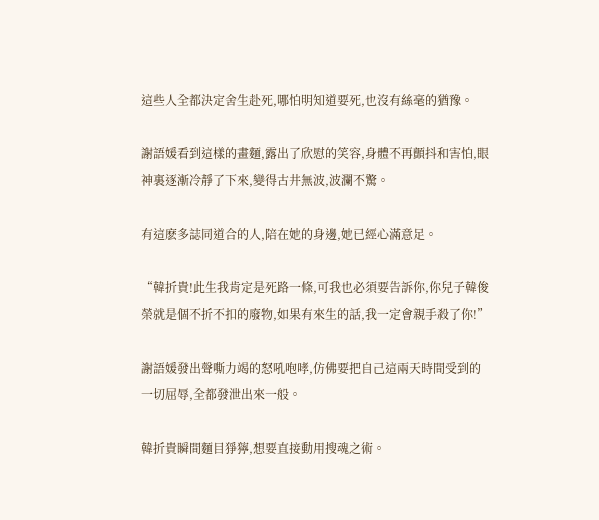這些人全都決定舍生赴死,哪怕明知道要死,也沒有絲毫的猶豫。

謝語媛看到這樣的畫麵,露出了欣慰的笑容,身體不再顫抖和害怕,眼神裏逐漸冷靜了下來,變得古井無波,波瀾不驚。

有這麽多誌同道合的人,陪在她的身邊,她已經心滿意足。

“韓折貴!此生我肯定是死路一條,可我也必須要告訴你,你兒子韓俊榮就是個不折不扣的廢物,如果有來生的話,我一定會親手殺了你!”

謝語媛發出聲嘶力竭的怒吼咆哮,仿佛要把自己這兩天時間受到的一切屈辱,全都發泄出來一般。

韓折貴瞬間麵目猙獰,想要直接動用搜魂之術。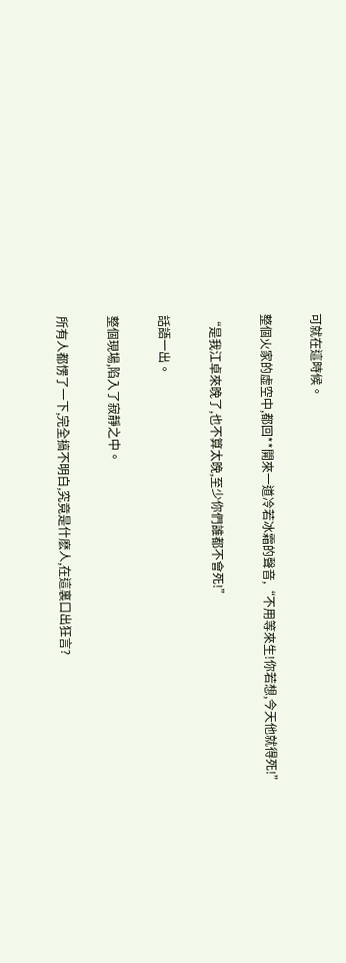可就在這時候。

整個火家的虛空中,都回**開來一道冷若冰霜的聲音,“不用等來生!你若想,今天他就得死!”

“是我江卓來晚了,也不算太晚,至少你們誰都不會死!”

話語一出。

整個現場,陷入了寂靜之中。

所有人都愣了一下,完全搞不明白,究竟是什麽人,在這裏口出狂言?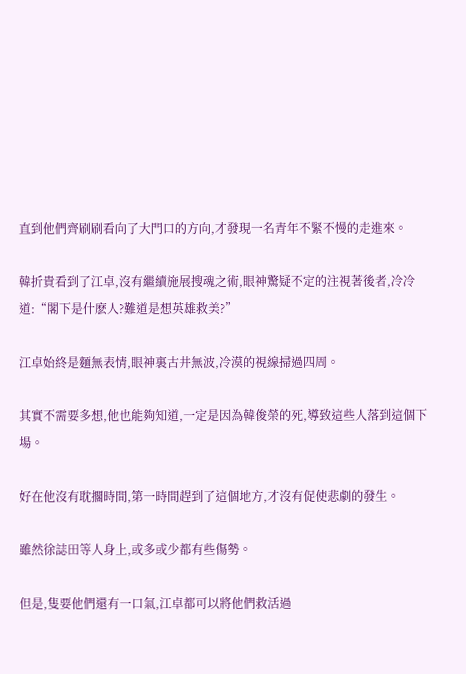直到他們齊刷刷看向了大門口的方向,才發現一名青年不緊不慢的走進來。

韓折貴看到了江卓,沒有繼續施展搜魂之術,眼神驚疑不定的注視著後者,冷冷道:“閣下是什麽人?難道是想英雄救美?”

江卓始終是麵無表情,眼神裏古井無波,冷漠的視線掃過四周。

其實不需要多想,他也能夠知道,一定是因為韓俊榮的死,導致這些人落到這個下場。

好在他沒有耽擱時間,第一時間趕到了這個地方,才沒有促使悲劇的發生。

雖然徐誌田等人身上,或多或少都有些傷勢。

但是,隻要他們還有一口氣,江卓都可以將他們救活過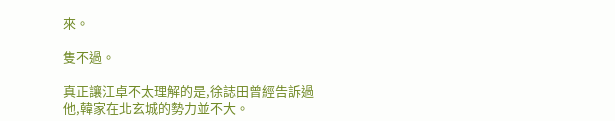來。

隻不過。

真正讓江卓不太理解的是,徐誌田曾經告訴過他,韓家在北玄城的勢力並不大。